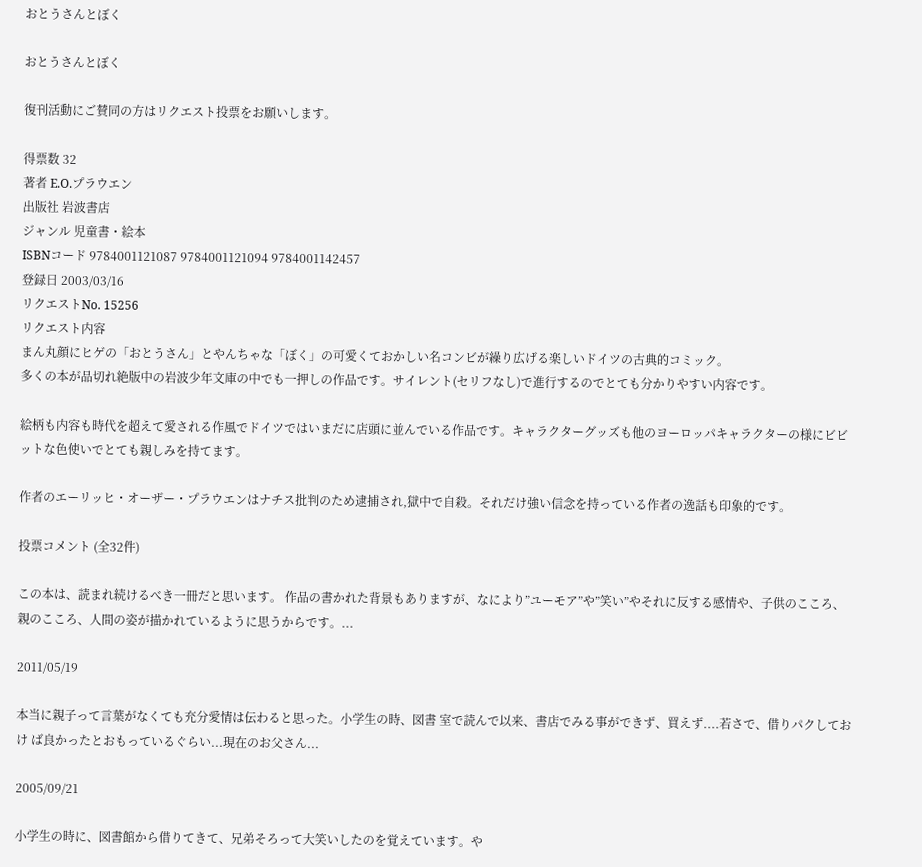おとうさんとぼく

おとうさんとぼく

復刊活動にご賛同の方はリクエスト投票をお願いします。

得票数 32
著者 E.O.プラウエン
出版社 岩波書店
ジャンル 児童書・絵本
ISBNコード 9784001121087 9784001121094 9784001142457
登録日 2003/03/16
リクエストNo. 15256
リクエスト内容
まん丸顔にヒゲの「おとうさん」とやんちゃな「ぼく」の可愛くておかしい名コンビが繰り広げる楽しいドイツの古典的コミック。
多くの本が品切れ絶版中の岩波少年文庫の中でも一押しの作品です。サイレント(セリフなし)で進行するのでとても分かりやすい内容です。

絵柄も内容も時代を超えて愛される作風でドイツではいまだに店頭に並んでいる作品です。キャラクターグッズも他のヨーロッパキャラクターの様にビビットな色使いでとても親しみを持てます。

作者のエーリッヒ・オーザー・プラウエンはナチス批判のため逮捕され,獄中で自殺。それだけ強い信念を持っている作者の逸話も印象的です。

投票コメント (全32件)

この本は、読まれ続けるべき一冊だと思います。 作品の書かれた背景もありますが、なにより”ユーモア”や”笑い”やそれに反する感情や、子供のこころ、親のこころ、人間の姿が描かれているように思うからです。...

2011/05/19

本当に親子って言葉がなくても充分愛情は伝わると思った。小学生の時、図書 室で読んで以来、書店でみる事ができず、買えず....若さで、借りパクしておけ ば良かったとおもっているぐらい...現在のお父さん...

2005/09/21

小学生の時に、図書館から借りてきて、兄弟そろって大笑いしたのを覚えています。や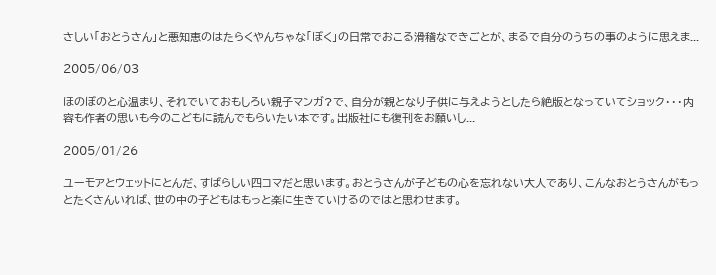さしい「おとうさん」と悪知恵のはたらくやんちゃな「ぼく」の日常でおこる滑稽なできごとが、まるで自分のうちの事のように思えま...

2005/06/03

ほのぼのと心温まり、それでいておもしろい親子マンガ?で、自分が親となり子供に与えようとしたら絶版となっていてショック・・・内容も作者の思いも今のこどもに読んでもらいたい本です。出版社にも復刊をお願いし...

2005/01/26

ユーモアとウェットにとんだ、すばらしい四コマだと思います。おとうさんが子どもの心を忘れない大人であり、こんなおとうさんがもっとたくさんいれば、世の中の子どもはもっと楽に生きていけるのではと思わせます。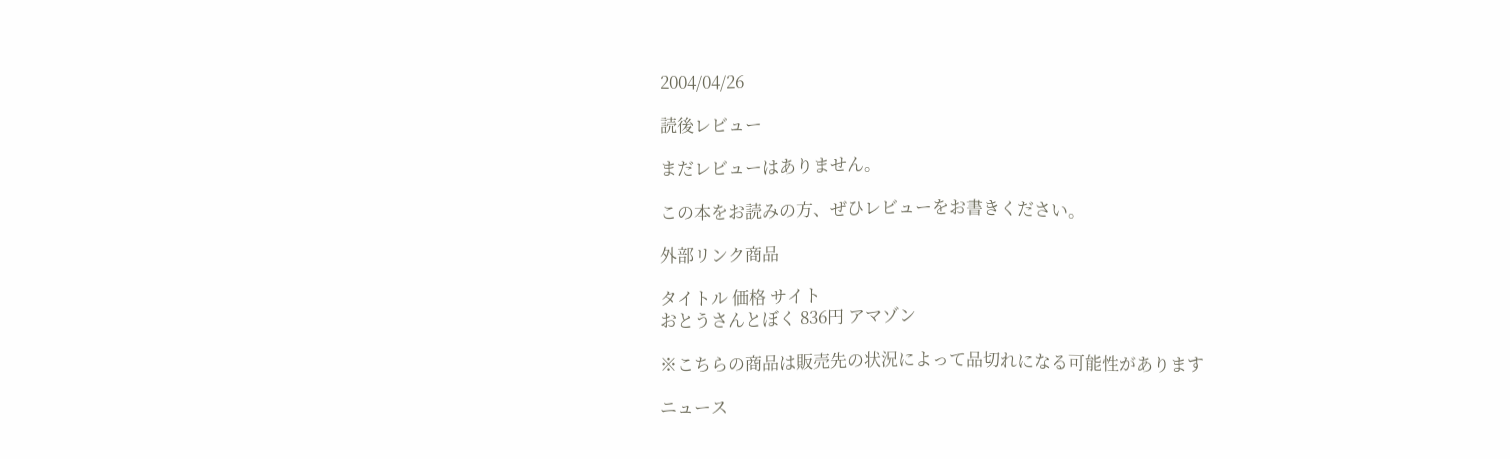2004/04/26

読後レビュー

まだレビューはありません。

この本をお読みの方、ぜひレビューをお書きください。

外部リンク商品

タイトル 価格 サイト
おとうさんとぼく 836円 アマゾン

※こちらの商品は販売先の状況によって品切れになる可能性があります

ニュース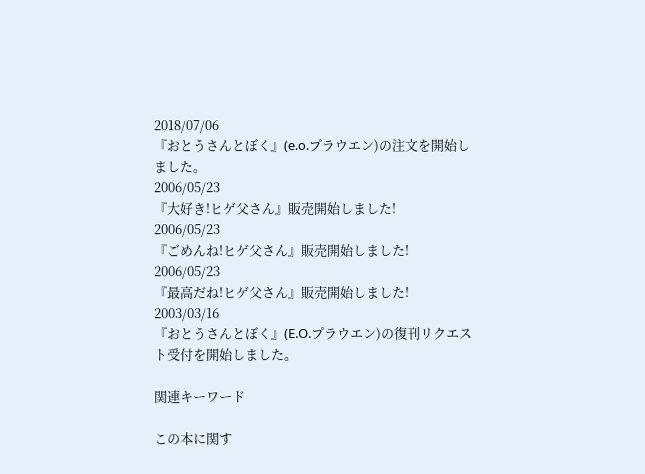2018/07/06
『おとうさんとぼく』(e.o.プラウエン)の注文を開始しました。
2006/05/23
『大好き!ヒゲ父さん』販売開始しました!
2006/05/23
『ごめんね!ヒゲ父さん』販売開始しました!
2006/05/23
『最高だね!ヒゲ父さん』販売開始しました!
2003/03/16
『おとうさんとぼく』(E.O.プラウエン)の復刊リクエスト受付を開始しました。

関連キーワード

この本に関す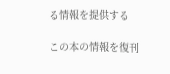る情報を提供する

この本の情報を復刊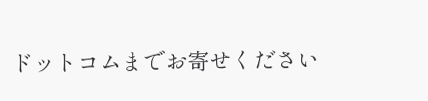ドットコムまでお寄せください